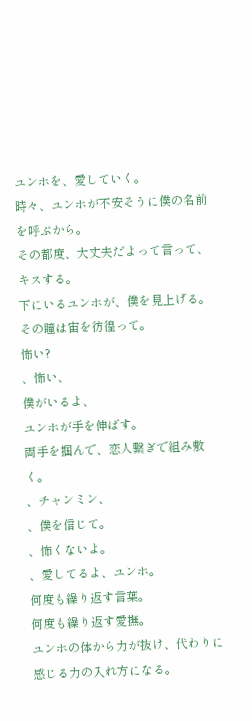ユンホを、愛していく。
時々、ユンホが不安そうに僕の名前を呼ぶから。
その都度、大丈夫だよって言って、キスする。
下にいるユンホが、僕を見上げる。
その瞳は宙を彷徨って。
怖い?
、怖い、
僕がいるよ、
ユンホが手を伸ばす。
両手を掴んで、恋人繋ぎで組み敷く。
、チャンミン、
、僕を信じて。
、怖くないよ。
、愛してるよ、ユンホ。
何度も繰り返す言葉。
何度も繰り返す愛撫。
ユンホの体から力が抜け、代わりに感じる力の入れ方になる。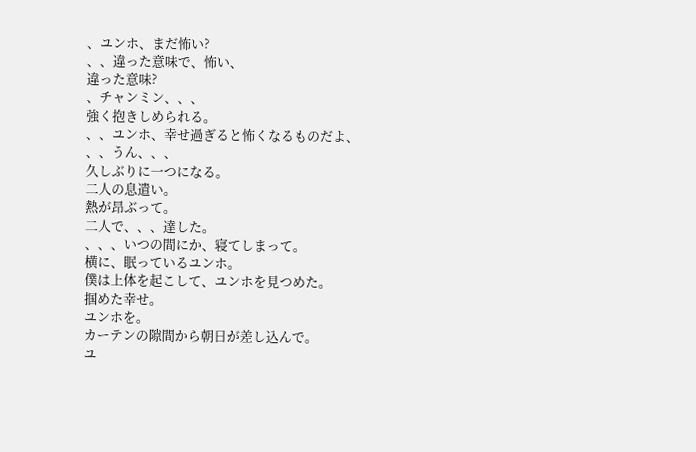、ユンホ、まだ怖い?
、、違った意味で、怖い、
違った意味?
、チャンミン、、、
強く抱きしめられる。
、、ユンホ、幸せ過ぎると怖くなるものだよ、
、、うん、、、
久しぶりに一つになる。
二人の息遣い。
熱が昂ぶって。
二人で、、、達した。
、、、いつの間にか、寝てしまって。
横に、眠っているユンホ。
僕は上体を起こして、ユンホを見つめた。
掴めた幸せ。
ユンホを。
カーテンの隙間から朝日が差し込んで。
ユ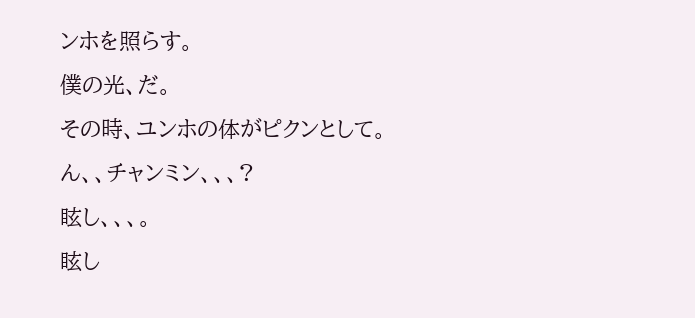ンホを照らす。
僕の光、だ。
その時、ユンホの体がピクンとして。
ん、、チャンミン、、、?
眩し、、、。
眩し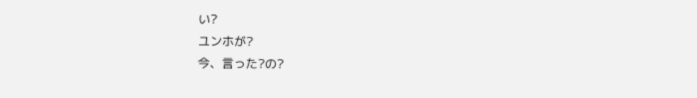い?
ユンホが?
今、言った?の?